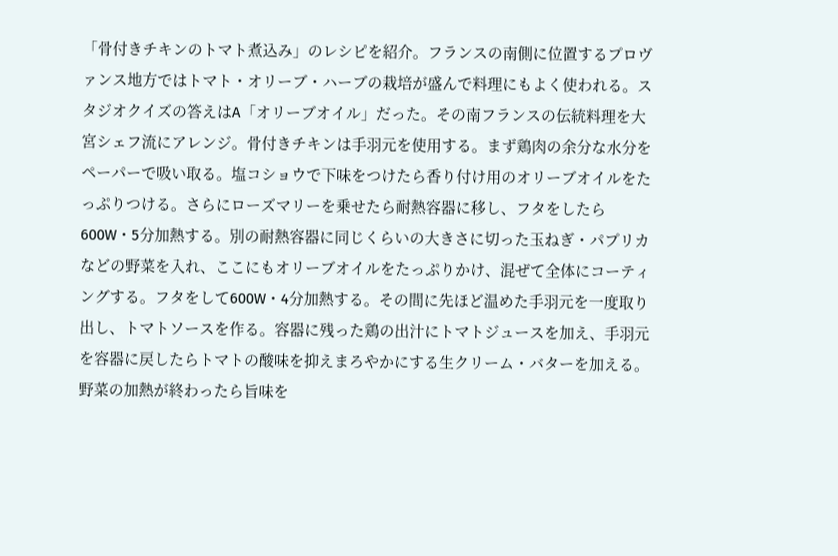「骨付きチキンのトマト煮込み」のレシピを紹介。フランスの南側に位置するプロヴァンス地方ではトマト・オリーブ・ハーブの栽培が盛んで料理にもよく使われる。スタジオクイズの答えはA「オリーブオイル」だった。その南フランスの伝統料理を大宮シェフ流にアレンジ。骨付きチキンは手羽元を使用する。まず鶏肉の余分な水分をペーパーで吸い取る。塩コショウで下味をつけたら香り付け用のオリーブオイルをたっぷりつける。さらにローズマリーを乗せたら耐熱容器に移し、フタをしたら600W・5分加熱する。別の耐熱容器に同じくらいの大きさに切った玉ねぎ・パプリカなどの野菜を入れ、ここにもオリーブオイルをたっぷりかけ、混ぜて全体にコーティングする。フタをして600W・4分加熱する。その間に先ほど温めた手羽元を一度取り出し、トマトソースを作る。容器に残った鶏の出汁にトマトジュースを加え、手羽元を容器に戻したらトマトの酸味を抑えまろやかにする生クリーム・バターを加える。野菜の加熱が終わったら旨味を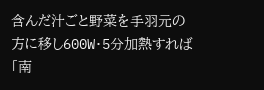含んだ汁ごと野菜を手羽元の方に移し600W・5分加熱すれば「南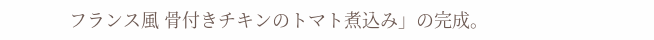フランス風 骨付きチキンのトマト煮込み」の完成。